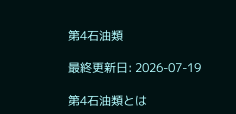第4石油類

最終更新日: 2026-07-19

第4石油類とは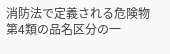消防法で定義される危険物第4類の品名区分の一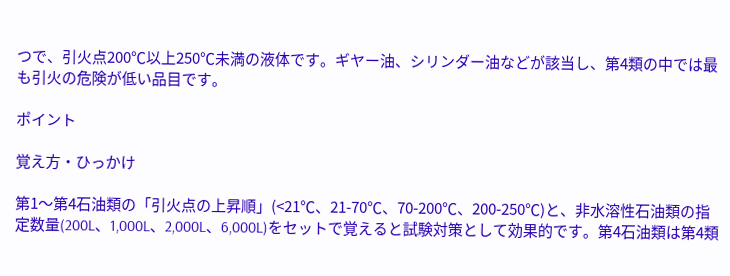つで、引火点200℃以上250℃未満の液体です。ギヤー油、シリンダー油などが該当し、第4類の中では最も引火の危険が低い品目です。

ポイント

覚え方・ひっかけ

第1〜第4石油類の「引火点の上昇順」(<21℃、21-70℃、70-200℃、200-250℃)と、非水溶性石油類の指定数量(200L、1,000L、2,000L、6,000L)をセットで覚えると試験対策として効果的です。第4石油類は第4類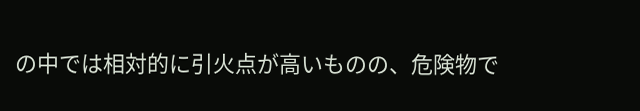の中では相対的に引火点が高いものの、危険物で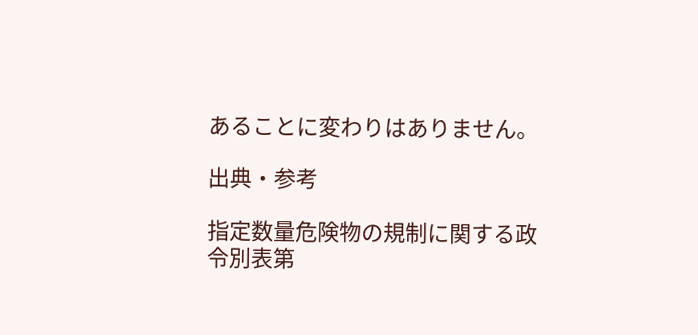あることに変わりはありません。

出典・参考

指定数量危険物の規制に関する政令別表第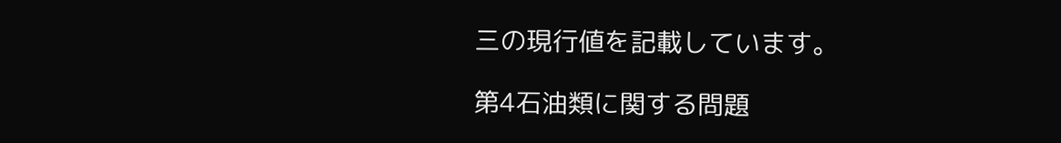三の現行値を記載しています。

第4石油類に関する問題